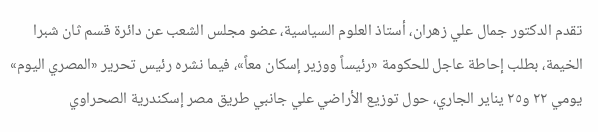تقدم الدكتور جمال علي زهران، أستاذ العلوم السياسية، عضو مجلس الشعب عن دائرة قسم ثان شبرا الخيمة، بطلب إحاطة عاجل للحكومة «رئيساً ووزير إسكان معاً»، فيما نشره رئيس تحرير «المصري اليوم» يومي ٢٢ و٢٥ يناير الجاري، حول توزيع الأراضي علي جانبي طريق مصر إسكندرية الصحراوي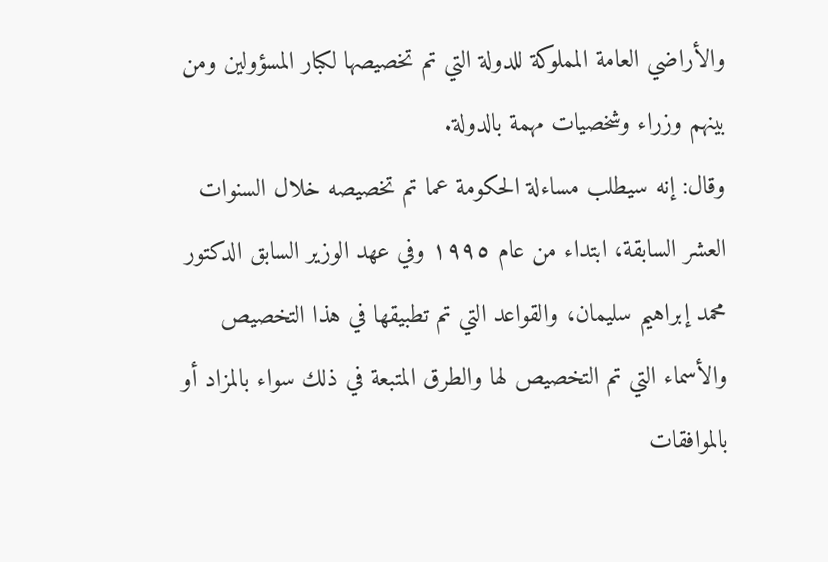والأراضي العامة المملوكة للدولة التي تم تخصيصها لكبار المسؤولين ومن بينهم وزراء وشخصيات مهمة بالدولة.
وقال: إنه سيطلب مساءلة الحكومة عما تم تخصيصه خلال السنوات العشر السابقة، ابتداء من عام ١٩٩٥ وفي عهد الوزير السابق الدكتور محمد إبراهيم سليمان، والقواعد التي تم تطبيقها في هذا التخصيص والأسماء التي تم التخصيص لها والطرق المتبعة في ذلك سواء بالمزاد أو بالموافقات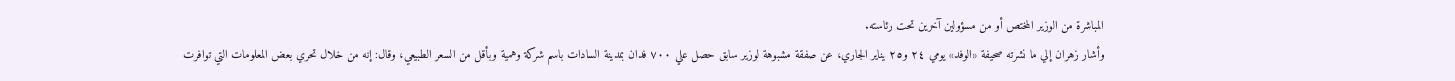المباشرة من الوزير المختص أو من مسؤولين آخرين تحت رئاسته.
وأشار زهران إلي ما نشرته صحيفة «الوفد» يومي ٢٤ و٢٥ يناير الجاري، عن صفقة مشبوهة لوزير سابق حصل علي ٧٠٠ فدان بمدينة السادات باسم شركة وهمية وبأقل من السعر الطبيعي، وقال: إنه من خلال تحري بعض المعلومات التي توافرت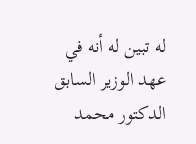له تبين له أنه في عهد الوزير السابق الدكتور محمد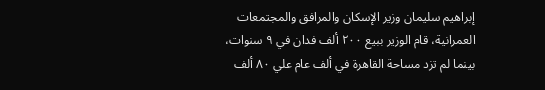إبراهيم سليمان وزير الإسكان والمرافق والمجتمعات العمرانية، قام الوزير ببيع ٢٠٠ ألف فدان في ٩ سنوات، بينما لم تزد مساحة القاهرة في ألف عام علي ٨٠ ألف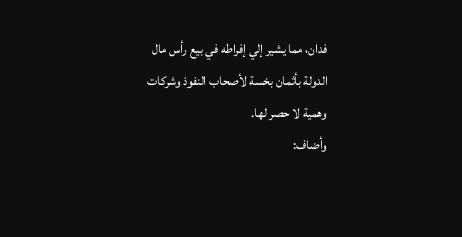فدان، مما يشير إلي إفراطه في بيع رأس مال الدولة بأثمان بخسة لأصحاب النفوذ وشركات وهمية لا حصر لها.
وأضاف: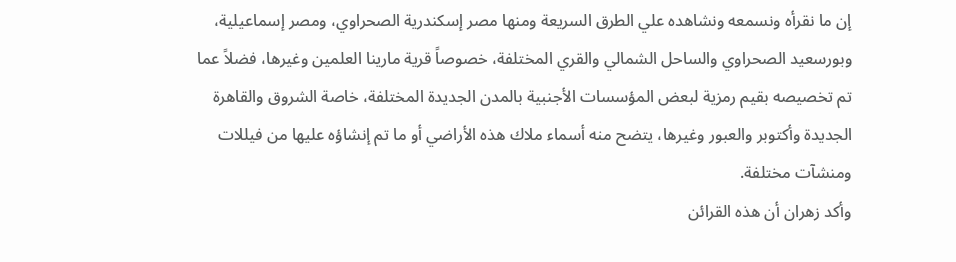إن ما نقرأه ونسمعه ونشاهده علي الطرق السريعة ومنها مصر إسكندرية الصحراوي، ومصر إسماعيلية، وبورسعيد الصحراوي والساحل الشمالي والقري المختلفة، خصوصاً قرية مارينا العلمين وغيرها، فضلاً عما تم تخصيصه بقيم رمزية لبعض المؤسسات الأجنبية بالمدن الجديدة المختلفة، خاصة الشروق والقاهرة الجديدة وأكتوبر والعبور وغيرها، يتضح منه أسماء ملاك هذه الأراضي أو ما تم إنشاؤه عليها من فيللات ومنشآت مختلفة.
وأكد زهران أن هذه القرائن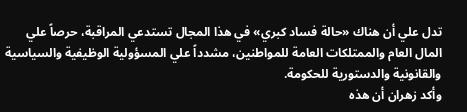تدل علي أن هناك «حالة فساد كبري» في هذا المجال تستدعي المراقبة، حرصاً علي المال العام والممتلكات العامة للمواطنين، مشدداً علي المسؤولية الوظيفية والسياسية والقانونية والدستورية للحكومة.
وأكد زهران أن هذه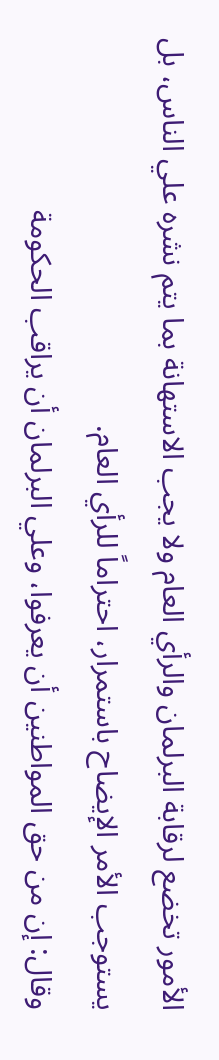الأمور تخضع لرقابة البرلمان والرأي العام ولا يجب الاستهانة بما يتم نشره علي الناس، بل يستوجب الأمر الإيضاح باستمرار، احتراماً للرأي العام.
وقال: إن من حق المواطنين أن يعرفوا، وعلي البرلمان أن يراقب الحكومة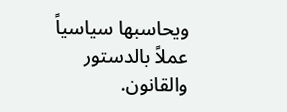ويحاسبها سياسياً عملاً بالدستور والقانون.